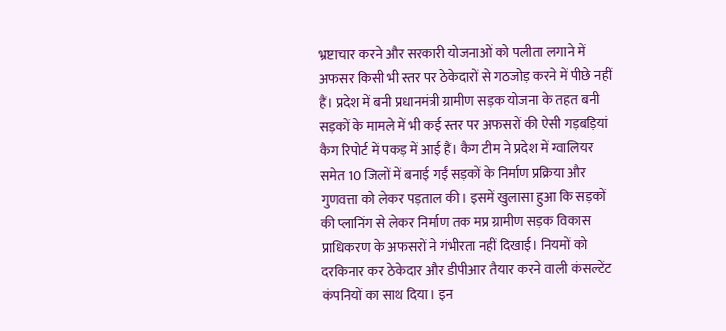भ्रष्टाचार करने और सरकारी योजनाओं को पलीता लगाने में अफसर किसी भी स्तर पर ठेकेदारों से गठजोड़ करने में पीछे नहीं हैं। प्रदेश में बनी प्रधानमंत्री ग्रामीण सड़क योजना के तहत बनी सड़कों के मामले में भी कई स्तर पर अफसरों की ऐसी गड़बड़ियां कैग रिपोर्ट में पकड़ में आई हैं। कैग टीम ने प्रदेश में ग्वालियर समेत 10 जिलों में बनाई गईं सड़कों के निर्माण प्रक्रिया और गुणवत्ता को लेकर पड़ताल की। इसमें खुलासा हुआ कि सड़कों की प्लानिंग से लेकर निर्माण तक मप्र ग्रामीण सड़क विकास प्राधिकरण के अफसरों ने गंभीरता नहीं दिखाई। नियमों को दरकिनार कर ठेकेदार और डीपीआर तैयार करने वाली कंसल्टेंट कंपनियों का साथ दिया। इन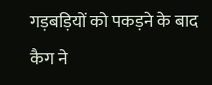गड़बड़ियों को पकड़ने के बाद कैग ने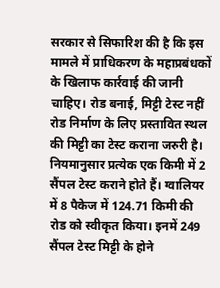सरकार से सिफारिश की है कि इस मामले में प्राधिकरण के महाप्रबंधकों के खिलाफ कार्रवाई की जानी चाहिए। रोड बनाई, मिट्टी टेस्ट नहीं रोड निर्माण के लिए प्रस्तावित स्थल की मिट्टी का टेस्ट कराना जरुरी है। नियमानुसार प्रत्येक एक किमी में 2 सैंपल टेस्ट कराने होते हैं। ग्वालियर में 8 पैकेज में 124.71 किमी की रोड को स्वीकृत किया। इनमें 249 सैंपल टेस्ट मिट्टी के होने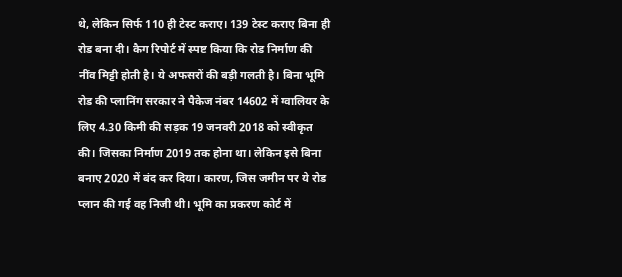थे, लेकिन सिर्फ 110 ही टेस्ट कराए। 139 टेस्ट कराए बिना ही रोड बना दी। कैग रिपोर्ट में स्पष्ट किया कि रोड निर्माण की नींव मिट्टी होती है। ये अफसरों की बड़ी गलती है। बिना भूमि रोड की प्लानिंग सरकार ने पैकेज नंबर 14602 में ग्वालियर के लिए 4.30 किमी की सड़क 19 जनवरी 2018 को स्वीकृत की। जिसका निर्माण 2019 तक होना था। लेकिन इसे बिना बनाए 2020 में बंद कर दिया। कारण, जिस जमीन पर ये रोड प्लान की गई वह निजी थी। भूमि का प्रकरण कोर्ट में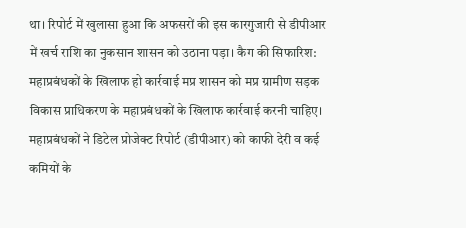था। रिपोर्ट में खुलासा हुआ कि अफसरों की इस कारगुजारी से डीपीआर में खर्च राशि का नुकसान शासन को उठाना पड़ा। कैग की सिफारिश: महाप्रबंधकों के खिलाफ हो कार्रवाई मप्र शासन को मप्र ग्रामीण सड़क विकास प्राधिकरण के महाप्रबंधकों के खिलाफ कार्रवाई करनी चाहिए। महाप्रबंधकों ने डिटेल प्रोजेक्ट रिपोर्ट (डीपीआर) को काफी देरी व कई कमियों के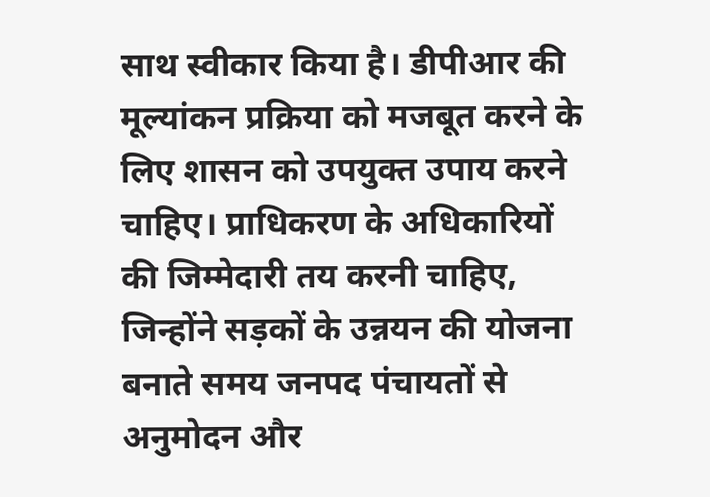साथ स्वीकार किया है। डीपीआर की मूल्यांकन प्रक्रिया को मजबूत करने के लिए शासन को उपयुक्त उपाय करने चाहिए। प्राधिकरण के अधिकारियों की जिम्मेदारी तय करनी चाहिए, जिन्होंने सड़कों के उन्नयन की योजना बनाते समय जनपद पंचायतों से अनुमोदन और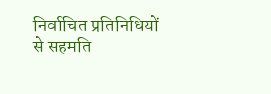निर्वाचित प्रतिनिधियों से सहमति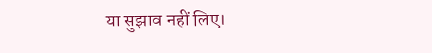या सुझाव नहीं लिए।